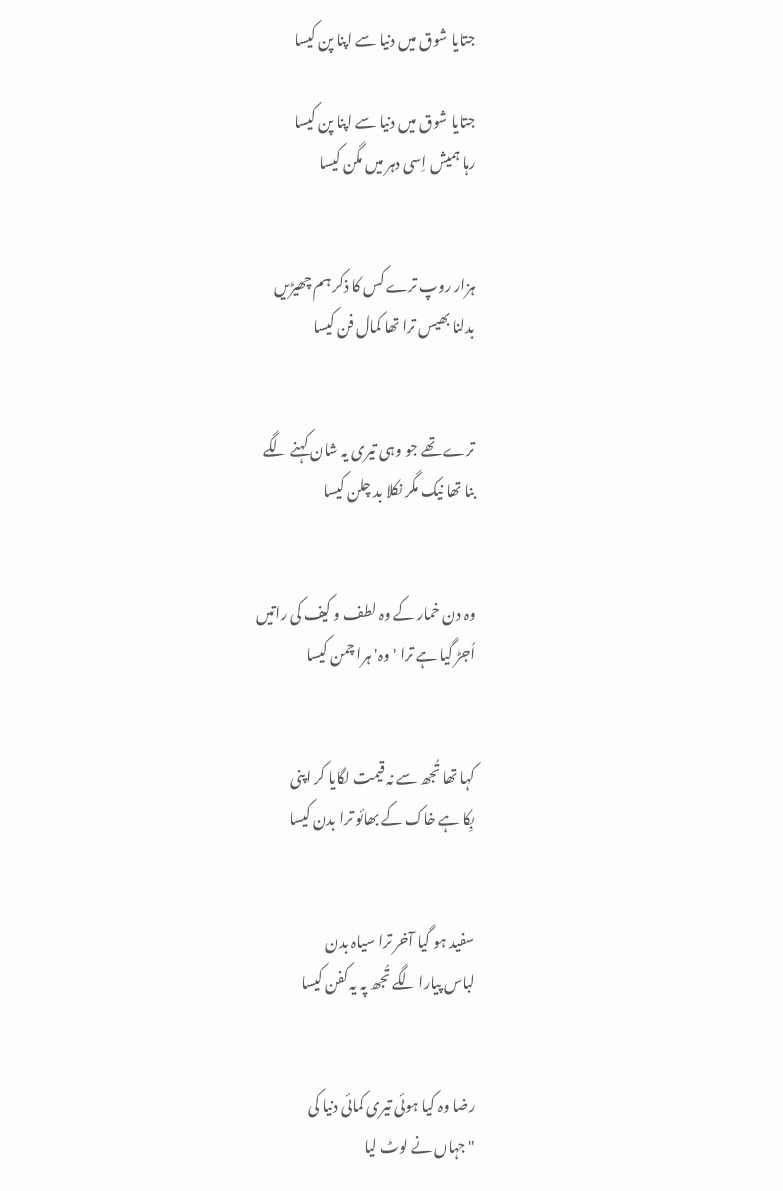جتایا شوق میں دنیا سے اپنا پن کیسا

جتایا شوق میں دنیا سے اپنا پن کیسا
رہا ہمیش اِسی دہر میں مگن کیسا


ہزار روپ ترے کس کا ذکر ہم چھیڑیں
بدلنا بھیس ترا تھا کمال فن کیسا


ترے تھے جو وہی تیری یہ شان کہنے لگے
بنا تھا نیک مگر نکلا بد چلن کیسا


وہ دن خمار کے وہ لطف و کیف کی راتیں
اُجڑ گیا ہے ترا 'وہ' ہرا چمن کیسا


کہا تھا تُجھ سے نہ قیمت لگایا کر اپنی
بِکا ہے خاک کے بھائو ترا بدن کیسا


سفید ہو گیا آخر ترا سیاہ بدن
لباس پیارا لگے تُجھ پہ یہ کفن کیسا


رضا وہ کیا ہوئی تیری کمائی دنیا کی
"جہاں نے لوٹ لیا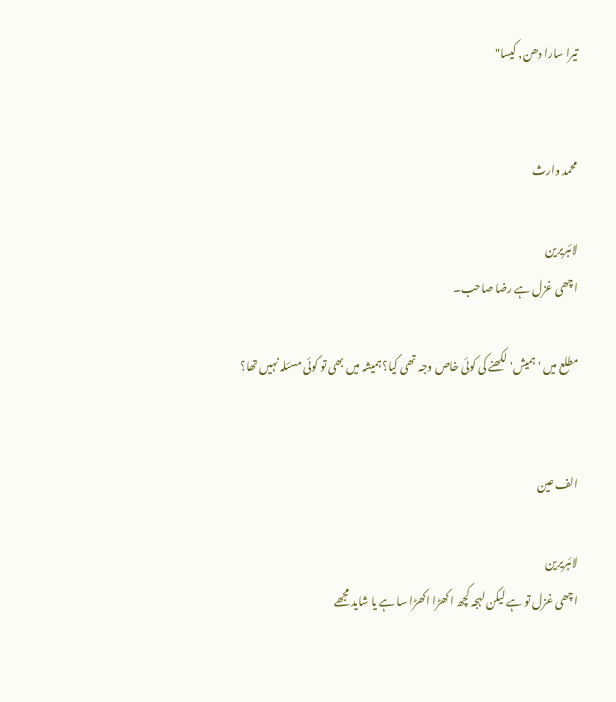تیرا سارا دھن, کیسا"


محمد وارث

لائبریرین
اچھی غزل ہے رضا صاحب۔

مطلع میں 'ہمیش' لکھنے کی کوئی خاص وجہ تھی کیا؟ ہمیشہ میں بھی تو کوئی مسئلہ نہیں تھا؟


الف عین

لائبریرین
اچھی غزل تو ہے لیکن لہجہ کچھ اکھڑا اکھڑا سا ہے یا شاید مجھے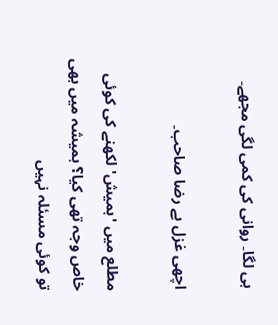ہی لگا۔ روانی کی کمی لگی مجھے۔

اچھی غزل ہے رضا صاحب۔

مطلع میں 'ہمیش' لکھنے کی کوئی خاص وجہ تھی کیا؟ ہمیشہ میں بھی تو کوئی مسئلہ نہیں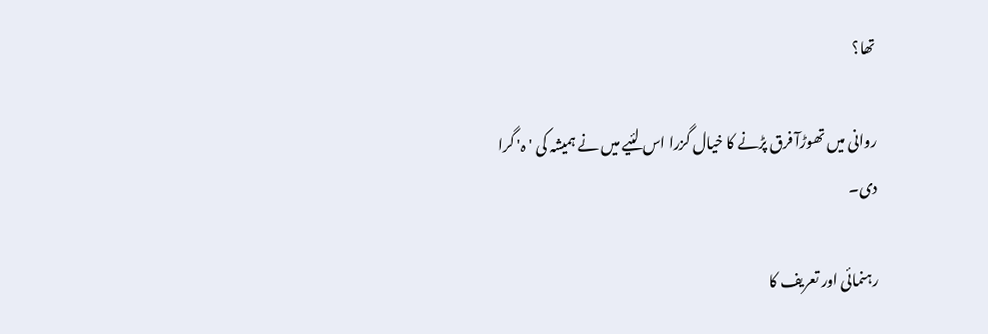تھا؟

روانی میں تھوڑآ‌ فرق پڑنے کا خیال گزرا اس لئیے میں نے ہمیشہ کی 'ہ' گرا دی۔

رہنمائی اور تعریف کا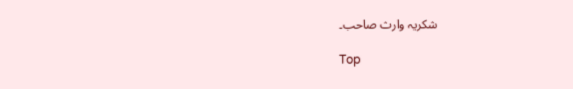شکریہ وارث‌ صاحب۔

Top